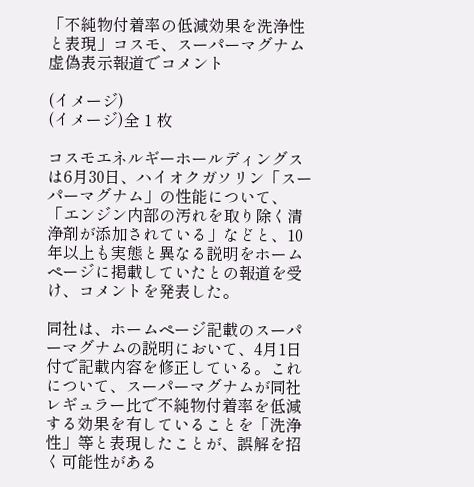「不純物付着率の低減効果を洗浄性と表現」コスモ、スーパーマグナム虚偽表示報道でコメント

(イメージ)
(イメージ)全 1 枚

コスモエネルギーホールディングスは6月30日、ハイオクガソリン「スーパーマグナム」の性能について、「エンジン内部の汚れを取り除く清浄剤が添加されている」などと、10年以上も実態と異なる説明をホームページに掲載していたとの報道を受け、コメントを発表した。

同社は、ホームページ記載のスーパーマグナムの説明において、4月1日付で記載内容を修正している。これについて、スーパーマグナムが同社レギュラー比で不純物付着率を低減する効果を有していることを「洗浄性」等と表現したことが、誤解を招く可能性がある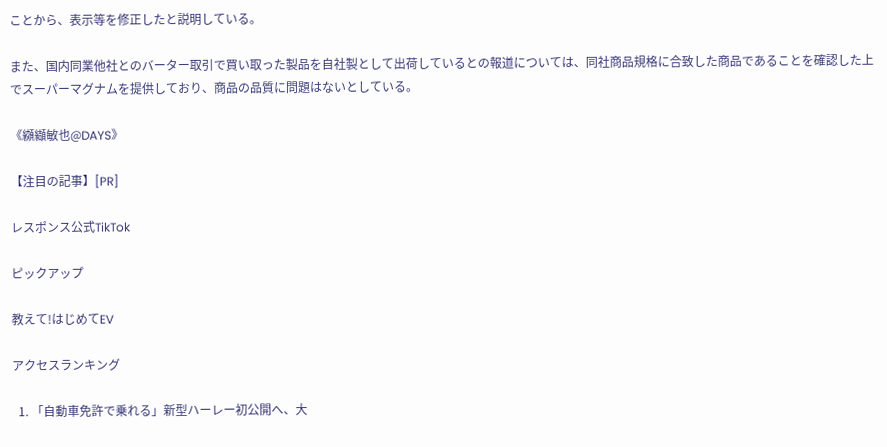ことから、表示等を修正したと説明している。

また、国内同業他社とのバーター取引で買い取った製品を自社製として出荷しているとの報道については、同社商品規格に合致した商品であることを確認した上でスーパーマグナムを提供しており、商品の品質に問題はないとしている。

《纐纈敏也@DAYS》

【注目の記事】[PR]

レスポンス公式TikTok

ピックアップ

教えて!はじめてEV

アクセスランキング

  1. 「自動車免許で乗れる」新型ハーレー初公開へ、大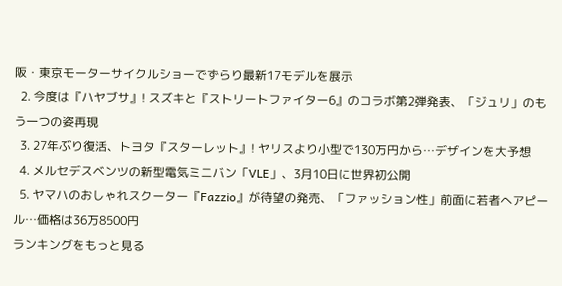阪・東京モーターサイクルショーでずらり最新17モデルを展示
  2. 今度は『ハヤブサ』! スズキと『ストリートファイター6』のコラボ第2弾発表、「ジュリ」のもう一つの姿再現
  3. 27年ぶり復活、トヨタ『スターレット』! ヤリスより小型で130万円から…デザインを大予想
  4. メルセデスベンツの新型電気ミニバン「VLE」、3月10日に世界初公開
  5. ヤマハのおしゃれスクーター『Fazzio』が待望の発売、「ファッション性」前面に若者へアピール…価格は36万8500円
ランキングをもっと見る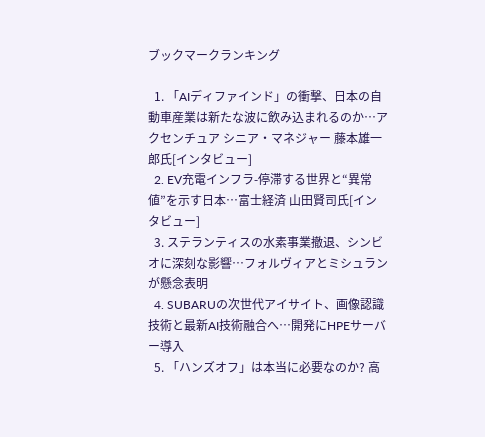ブックマークランキング

  1. 「AIディファインド」の衝撃、日本の自動車産業は新たな波に飲み込まれるのか…アクセンチュア シニア・マネジャー 藤本雄一郎氏[インタビュー]
  2. EV充電インフラ-停滞する世界と“異常値”を示す日本…富士経済 山田賢司氏[インタビュー]
  3. ステランティスの水素事業撤退、シンビオに深刻な影響…フォルヴィアとミシュランが懸念表明
  4. SUBARUの次世代アイサイト、画像認識技術と最新AI技術融合へ…開発にHPEサーバー導入
  5. 「ハンズオフ」は本当に必要なのか? 高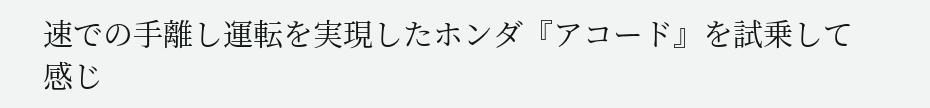速での手離し運転を実現したホンダ『アコード』を試乗して感じ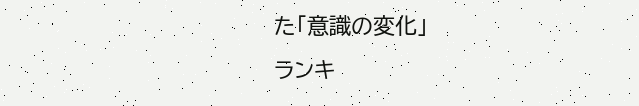た「意識の変化」
ランキ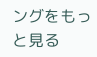ングをもっと見る